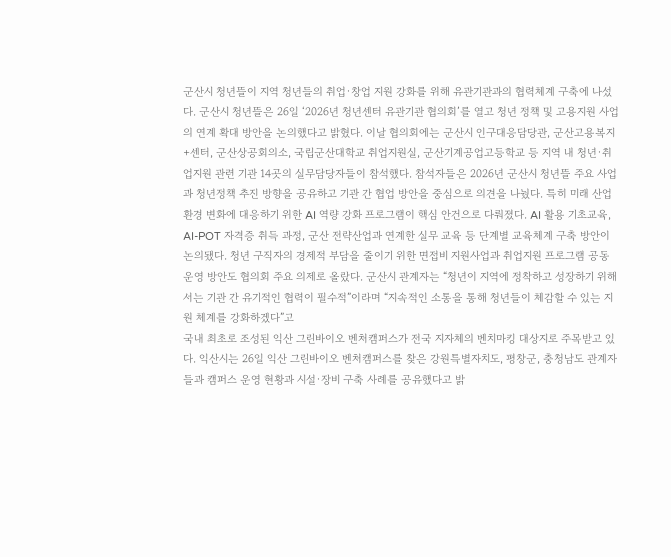군산시 청년뜰이 지역 청년들의 취업·창업 지원 강화를 위해 유관기관과의 협력체계 구축에 나섰다. 군산시 청년뜰은 26일 ‘2026년 청년센터 유관기관 협의회’를 열고 청년 정책 및 고용지원 사업의 연계 확대 방안을 논의했다고 밝혔다. 이날 협의회에는 군산시 인구대응담당관, 군산고용복지+센터, 군산상공회의소, 국립군산대학교 취업지원실, 군산기계공업고등학교 등 지역 내 청년·취업지원 관련 기관 14곳의 실무담당자들이 참석했다. 참석자들은 2026년 군산시 청년뜰 주요 사업과 청년정책 추진 방향을 공유하고 기관 간 협업 방안을 중심으로 의견을 나눴다. 특히 미래 산업 환경 변화에 대응하기 위한 AI 역량 강화 프로그램이 핵심 안건으로 다뤄졌다. AI 활용 기초교육, AI-POT 자격증 취득 과정, 군산 전략산업과 연계한 실무 교육 등 단계별 교육체계 구축 방안이 논의됐다. 청년 구직자의 경제적 부담을 줄이기 위한 면접비 지원사업과 취업지원 프로그램 공동 운영 방안도 협의회 주요 의제로 올랐다. 군산시 관계자는 “청년이 지역에 정착하고 성장하기 위해서는 기관 간 유기적인 협력이 필수적”이라며 “지속적인 소통을 통해 청년들이 체감할 수 있는 지원 체계를 강화하겠다”고
국내 최초로 조성된 익산 그린바이오 벤처캠퍼스가 전국 지자체의 벤치마킹 대상지로 주목받고 있다. 익산시는 26일 익산 그린바이오 벤처캠퍼스를 찾은 강원특별자치도, 평창군, 충청남도 관계자들과 캠퍼스 운영 현황과 시설·장비 구축 사례를 공유했다고 밝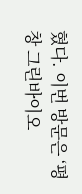혔다. 이번 방문은 ‘평창 그린바이오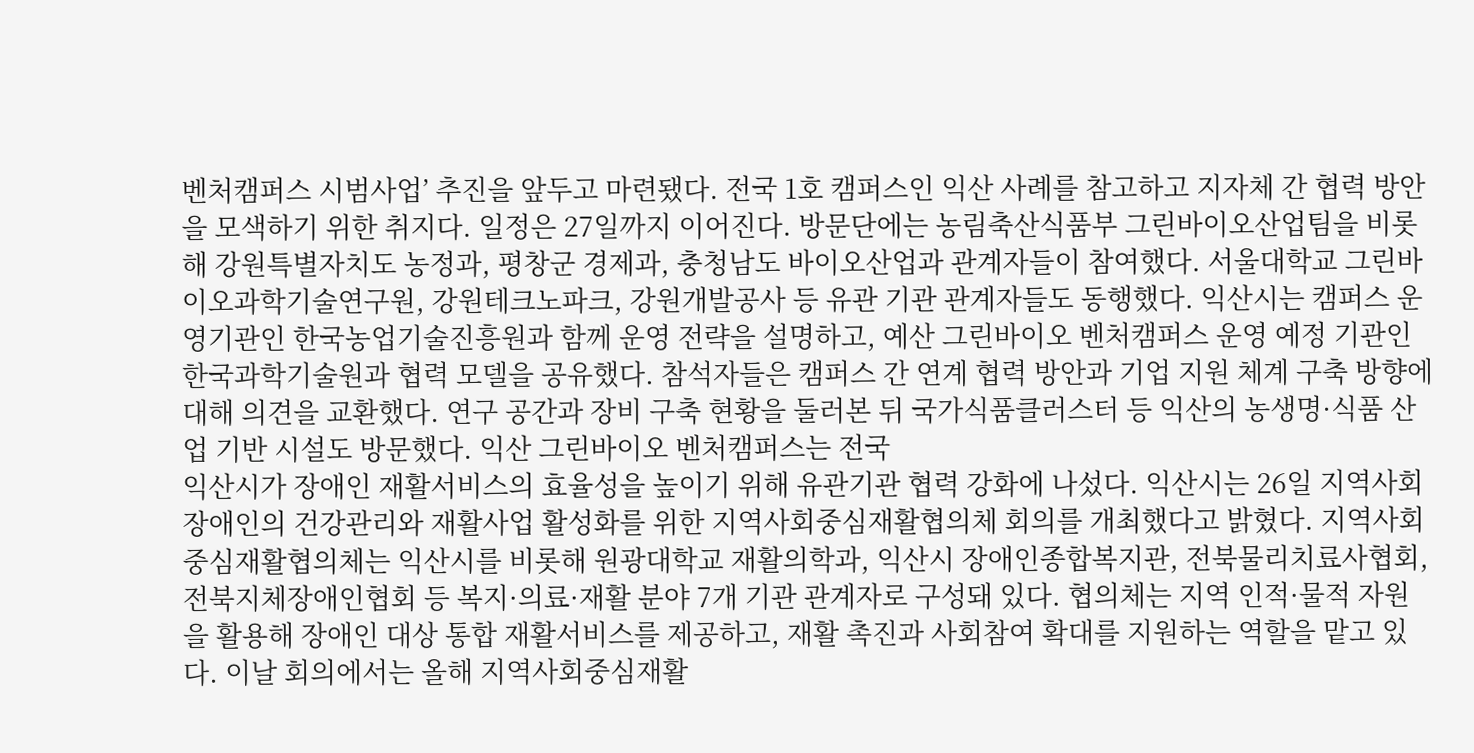벤처캠퍼스 시범사업’ 추진을 앞두고 마련됐다. 전국 1호 캠퍼스인 익산 사례를 참고하고 지자체 간 협력 방안을 모색하기 위한 취지다. 일정은 27일까지 이어진다. 방문단에는 농림축산식품부 그린바이오산업팀을 비롯해 강원특별자치도 농정과, 평창군 경제과, 충청남도 바이오산업과 관계자들이 참여했다. 서울대학교 그린바이오과학기술연구원, 강원테크노파크, 강원개발공사 등 유관 기관 관계자들도 동행했다. 익산시는 캠퍼스 운영기관인 한국농업기술진흥원과 함께 운영 전략을 설명하고, 예산 그린바이오 벤처캠퍼스 운영 예정 기관인 한국과학기술원과 협력 모델을 공유했다. 참석자들은 캠퍼스 간 연계 협력 방안과 기업 지원 체계 구축 방향에 대해 의견을 교환했다. 연구 공간과 장비 구축 현황을 둘러본 뒤 국가식품클러스터 등 익산의 농생명·식품 산업 기반 시설도 방문했다. 익산 그린바이오 벤처캠퍼스는 전국
익산시가 장애인 재활서비스의 효율성을 높이기 위해 유관기관 협력 강화에 나섰다. 익산시는 26일 지역사회 장애인의 건강관리와 재활사업 활성화를 위한 지역사회중심재활협의체 회의를 개최했다고 밝혔다. 지역사회중심재활협의체는 익산시를 비롯해 원광대학교 재활의학과, 익산시 장애인종합복지관, 전북물리치료사협회, 전북지체장애인협회 등 복지·의료·재활 분야 7개 기관 관계자로 구성돼 있다. 협의체는 지역 인적·물적 자원을 활용해 장애인 대상 통합 재활서비스를 제공하고, 재활 촉진과 사회참여 확대를 지원하는 역할을 맡고 있다. 이날 회의에서는 올해 지역사회중심재활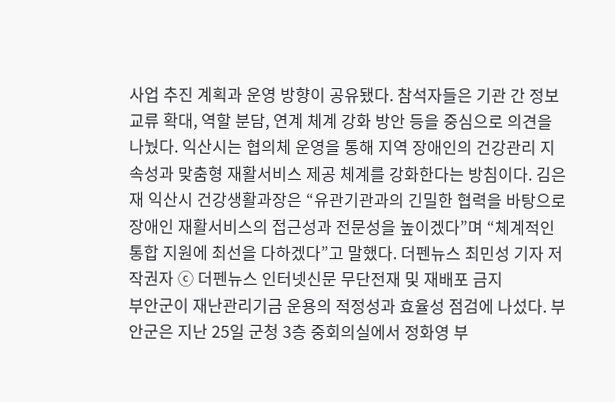사업 추진 계획과 운영 방향이 공유됐다. 참석자들은 기관 간 정보 교류 확대, 역할 분담, 연계 체계 강화 방안 등을 중심으로 의견을 나눴다. 익산시는 협의체 운영을 통해 지역 장애인의 건강관리 지속성과 맞춤형 재활서비스 제공 체계를 강화한다는 방침이다. 김은재 익산시 건강생활과장은 “유관기관과의 긴밀한 협력을 바탕으로 장애인 재활서비스의 접근성과 전문성을 높이겠다”며 “체계적인 통합 지원에 최선을 다하겠다”고 말했다. 더펜뉴스 최민성 기자 저작권자 ⓒ 더펜뉴스 인터넷신문 무단전재 및 재배포 금지
부안군이 재난관리기금 운용의 적정성과 효율성 점검에 나섰다. 부안군은 지난 25일 군청 3층 중회의실에서 정화영 부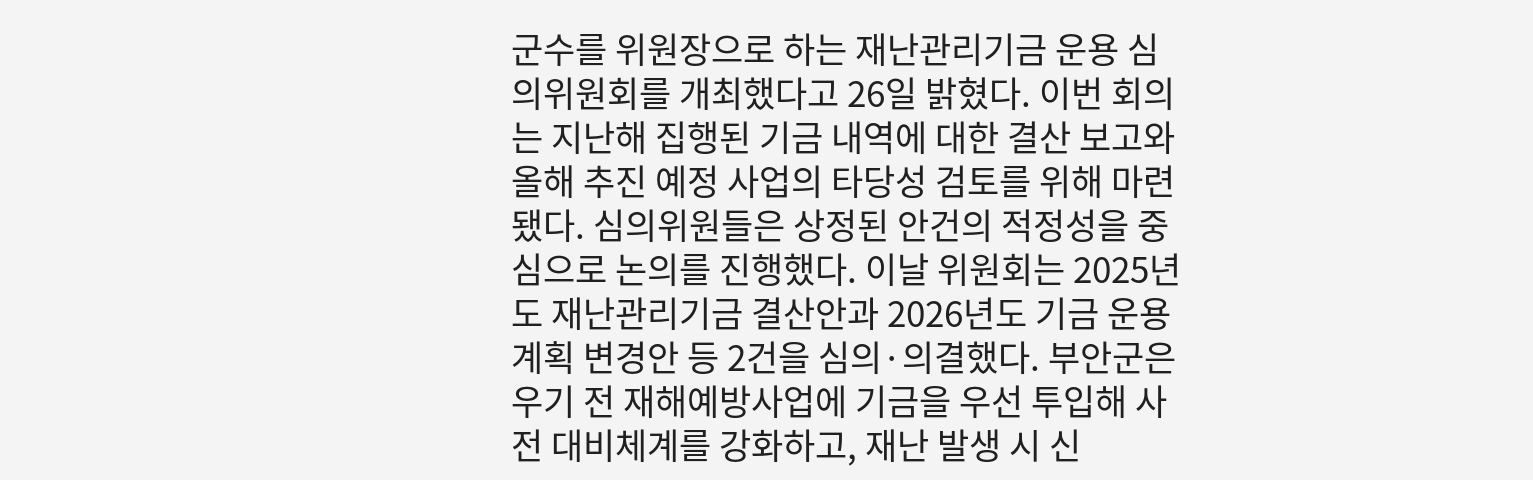군수를 위원장으로 하는 재난관리기금 운용 심의위원회를 개최했다고 26일 밝혔다. 이번 회의는 지난해 집행된 기금 내역에 대한 결산 보고와 올해 추진 예정 사업의 타당성 검토를 위해 마련됐다. 심의위원들은 상정된 안건의 적정성을 중심으로 논의를 진행했다. 이날 위원회는 2025년도 재난관리기금 결산안과 2026년도 기금 운용계획 변경안 등 2건을 심의·의결했다. 부안군은 우기 전 재해예방사업에 기금을 우선 투입해 사전 대비체계를 강화하고, 재난 발생 시 신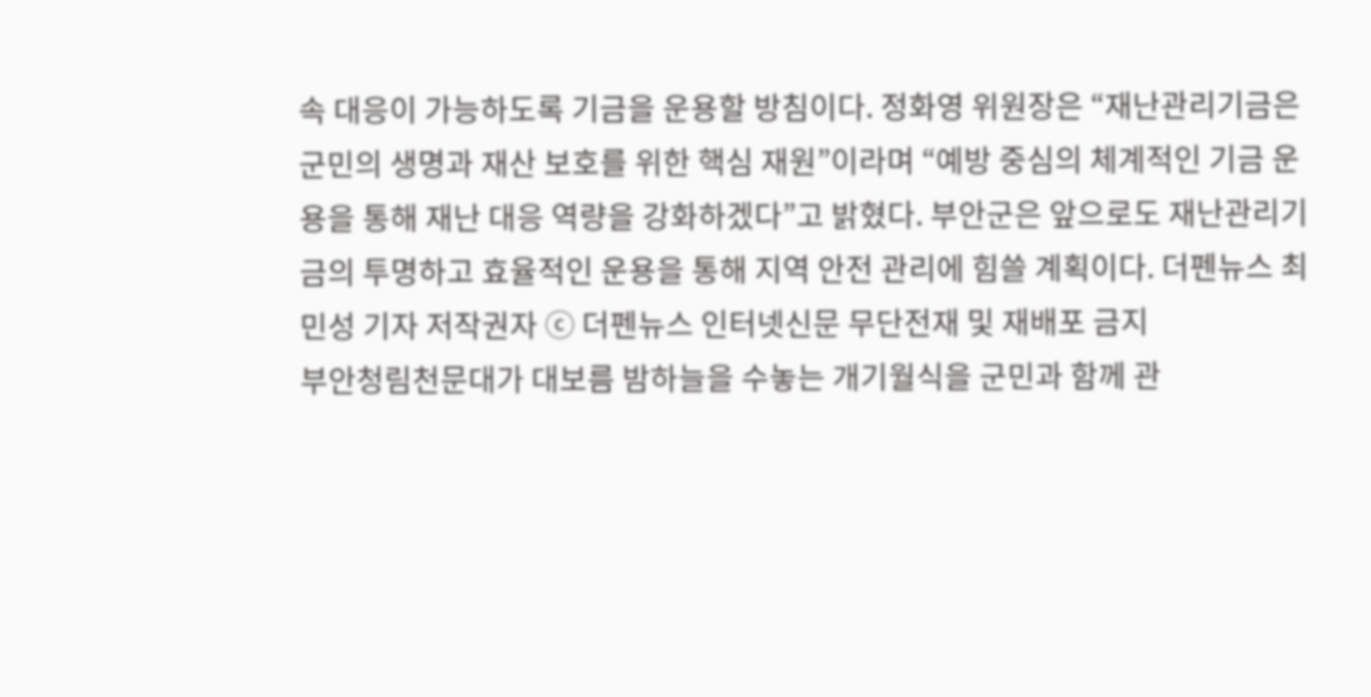속 대응이 가능하도록 기금을 운용할 방침이다. 정화영 위원장은 “재난관리기금은 군민의 생명과 재산 보호를 위한 핵심 재원”이라며 “예방 중심의 체계적인 기금 운용을 통해 재난 대응 역량을 강화하겠다”고 밝혔다. 부안군은 앞으로도 재난관리기금의 투명하고 효율적인 운용을 통해 지역 안전 관리에 힘쓸 계획이다. 더펜뉴스 최민성 기자 저작권자 ⓒ 더펜뉴스 인터넷신문 무단전재 및 재배포 금지
부안청림천문대가 대보름 밤하늘을 수놓는 개기월식을 군민과 함께 관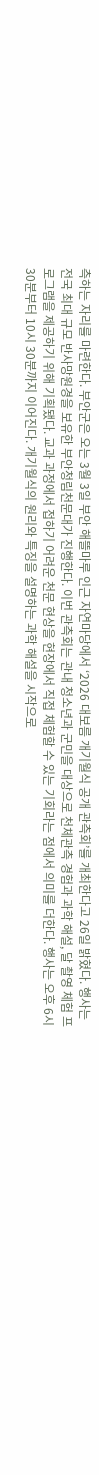측하는 자리를 마련한다. 부안군은 오는 3월 3일 부안 해뜰마루 인근 자연마당에서 ‘2026 대보름 개기월식 공개 관측회’를 개최한다고 26일 밝혔다. 행사는 전국 최대 규모 반사망원경을 보유한 부안청림천문대가 진행한다. 이번 관측회는 관내 청소년과 군민을 대상으로 천체관측 경험과 과학 해설, 달 촬영 체험 프로그램을 제공하기 위해 기획됐다. 교과 과정에서 접하기 어려운 천문 현상을 현장에서 직접 체험할 수 있는 기회라는 점에서 의미를 더한다. 행사는 오후 6시 30분부터 10시 30분까지 이어진다. 개기월식의 원리와 특징을 설명하는 과학 해설을 시작으로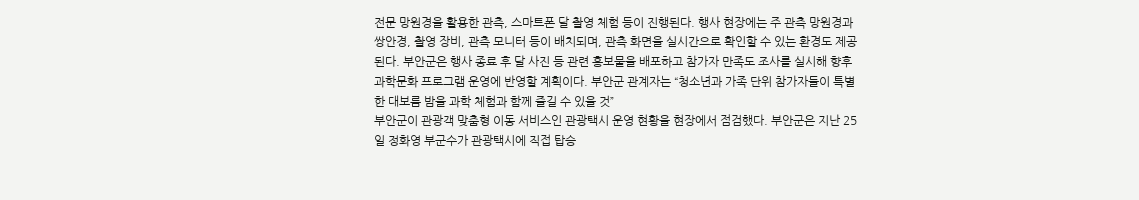전문 망원경을 활용한 관측, 스마트폰 달 촬영 체험 등이 진행된다. 행사 현장에는 주 관측 망원경과 쌍안경, 촬영 장비, 관측 모니터 등이 배치되며, 관측 화면을 실시간으로 확인할 수 있는 환경도 제공된다. 부안군은 행사 종료 후 달 사진 등 관련 홍보물을 배포하고 참가자 만족도 조사를 실시해 향후 과학문화 프로그램 운영에 반영할 계획이다. 부안군 관계자는 “청소년과 가족 단위 참가자들이 특별한 대보름 밤을 과학 체험과 함께 즐길 수 있을 것”
부안군이 관광객 맞춤형 이동 서비스인 관광택시 운영 현황을 현장에서 점검했다. 부안군은 지난 25일 정화영 부군수가 관광택시에 직접 탑승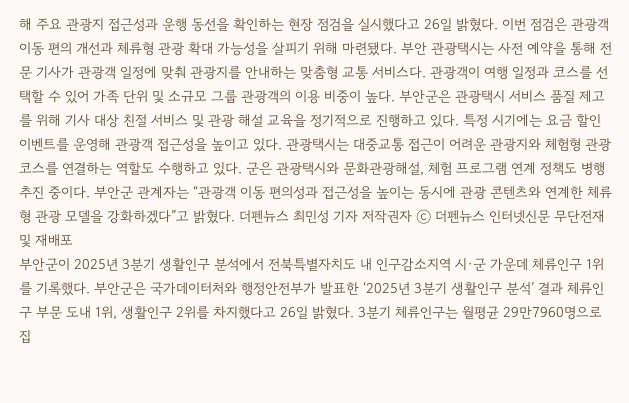해 주요 관광지 접근성과 운행 동선을 확인하는 현장 점검을 실시했다고 26일 밝혔다. 이번 점검은 관광객 이동 편의 개선과 체류형 관광 확대 가능성을 살피기 위해 마련됐다. 부안 관광택시는 사전 예약을 통해 전문 기사가 관광객 일정에 맞춰 관광지를 안내하는 맞춤형 교통 서비스다. 관광객이 여행 일정과 코스를 선택할 수 있어 가족 단위 및 소규모 그룹 관광객의 이용 비중이 높다. 부안군은 관광택시 서비스 품질 제고를 위해 기사 대상 친절 서비스 및 관광 해설 교육을 정기적으로 진행하고 있다. 특정 시기에는 요금 할인 이벤트를 운영해 관광객 접근성을 높이고 있다. 관광택시는 대중교통 접근이 어려운 관광지와 체험형 관광코스를 연결하는 역할도 수행하고 있다. 군은 관광택시와 문화관광해설, 체험 프로그램 연계 정책도 병행 추진 중이다. 부안군 관계자는 “관광객 이동 편의성과 접근성을 높이는 동시에 관광 콘텐츠와 연계한 체류형 관광 모델을 강화하겠다”고 밝혔다. 더펜뉴스 최민성 기자 저작권자 ⓒ 더펜뉴스 인터넷신문 무단전재 및 재배포
부안군이 2025년 3분기 생활인구 분석에서 전북특별자치도 내 인구감소지역 시·군 가운데 체류인구 1위를 기록했다. 부안군은 국가데이터처와 행정안전부가 발표한 ‘2025년 3분기 생활인구 분석’ 결과 체류인구 부문 도내 1위, 생활인구 2위를 차지했다고 26일 밝혔다. 3분기 체류인구는 월평균 29만7960명으로 집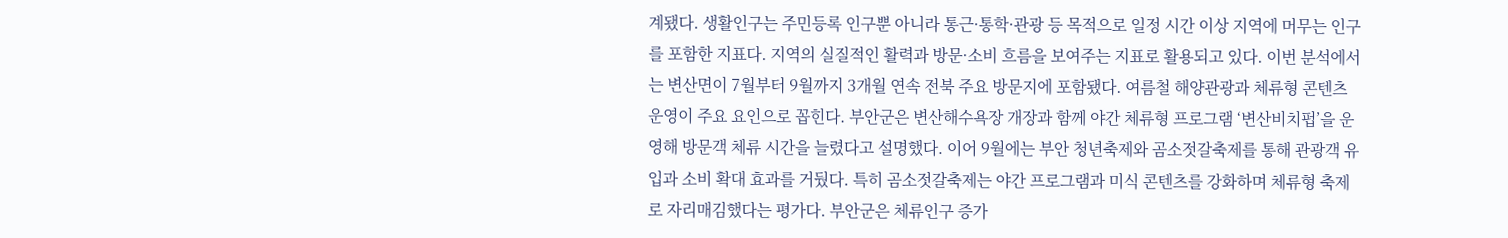계됐다. 생활인구는 주민등록 인구뿐 아니라 통근·통학·관광 등 목적으로 일정 시간 이상 지역에 머무는 인구를 포함한 지표다. 지역의 실질적인 활력과 방문·소비 흐름을 보여주는 지표로 활용되고 있다. 이번 분석에서는 변산면이 7월부터 9월까지 3개월 연속 전북 주요 방문지에 포함됐다. 여름철 해양관광과 체류형 콘텐츠 운영이 주요 요인으로 꼽힌다. 부안군은 변산해수욕장 개장과 함께 야간 체류형 프로그램 ‘변산비치펍’을 운영해 방문객 체류 시간을 늘렸다고 설명했다. 이어 9월에는 부안 청년축제와 곰소젓갈축제를 통해 관광객 유입과 소비 확대 효과를 거뒀다. 특히 곰소젓갈축제는 야간 프로그램과 미식 콘텐츠를 강화하며 체류형 축제로 자리매김했다는 평가다. 부안군은 체류인구 증가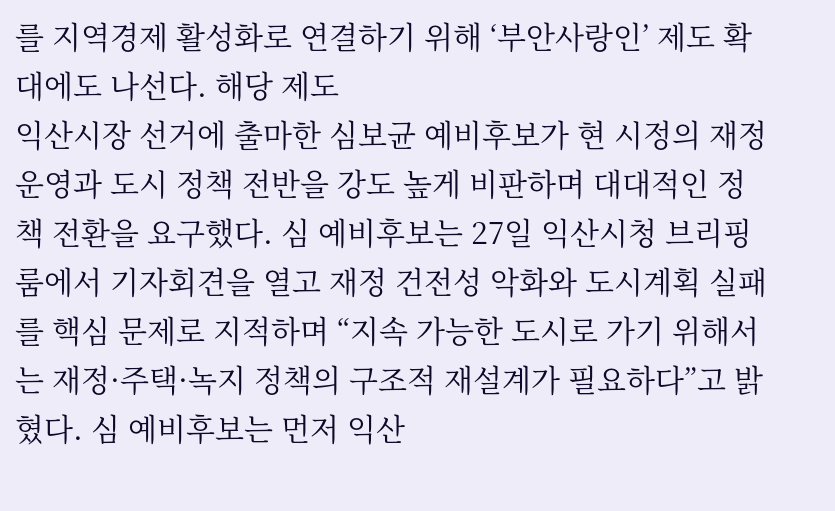를 지역경제 활성화로 연결하기 위해 ‘부안사랑인’ 제도 확대에도 나선다. 해당 제도
익산시장 선거에 출마한 심보균 예비후보가 현 시정의 재정 운영과 도시 정책 전반을 강도 높게 비판하며 대대적인 정책 전환을 요구했다. 심 예비후보는 27일 익산시청 브리핑룸에서 기자회견을 열고 재정 건전성 악화와 도시계획 실패를 핵심 문제로 지적하며 “지속 가능한 도시로 가기 위해서는 재정·주택·녹지 정책의 구조적 재설계가 필요하다”고 밝혔다. 심 예비후보는 먼저 익산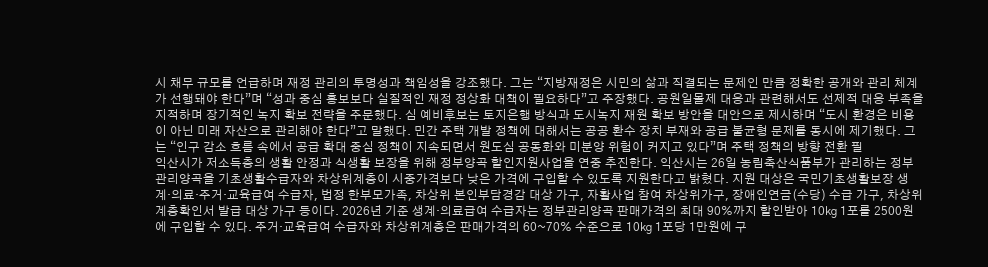시 채무 규모를 언급하며 재정 관리의 투명성과 책임성을 강조했다. 그는 “지방재정은 시민의 삶과 직결되는 문제인 만큼 정확한 공개와 관리 체계가 선행돼야 한다”며 “성과 중심 홍보보다 실질적인 재정 정상화 대책이 필요하다”고 주장했다. 공원일몰제 대응과 관련해서도 선제적 대응 부족을 지적하며 장기적인 녹지 확보 전략을 주문했다. 심 예비후보는 토지은행 방식과 도시녹지 재원 확보 방안을 대안으로 제시하며 “도시 환경은 비용이 아닌 미래 자산으로 관리해야 한다”고 말했다. 민간 주택 개발 정책에 대해서는 공공 환수 장치 부재와 공급 불균형 문제를 동시에 제기했다. 그는 “인구 감소 흐름 속에서 공급 확대 중심 정책이 지속되면서 원도심 공동화와 미분양 위험이 커지고 있다”며 주택 정책의 방향 전환 필
익산시가 저소득층의 생활 안정과 식생활 보장을 위해 정부양곡 할인지원사업을 연중 추진한다. 익산시는 26일 농림축산식품부가 관리하는 정부관리양곡을 기초생활수급자와 차상위계층이 시중가격보다 낮은 가격에 구입할 수 있도록 지원한다고 밝혔다. 지원 대상은 국민기초생활보장 생계·의료·주거·교육급여 수급자, 법정 한부모가족, 차상위 본인부담경감 대상 가구, 자활사업 참여 차상위가구, 장애인연금(수당) 수급 가구, 차상위계층확인서 발급 대상 가구 등이다. 2026년 기준 생계·의료급여 수급자는 정부관리양곡 판매가격의 최대 90%까지 할인받아 10㎏ 1포를 2500원에 구입할 수 있다. 주거·교육급여 수급자와 차상위계층은 판매가격의 60~70% 수준으로 10㎏ 1포당 1만원에 구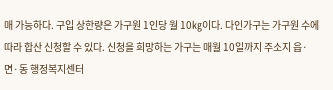매 가능하다. 구입 상한량은 가구원 1인당 월 10㎏이다. 다인가구는 가구원 수에 따라 합산 신청할 수 있다. 신청을 희망하는 가구는 매월 10일까지 주소지 읍·면·동 행정복지센터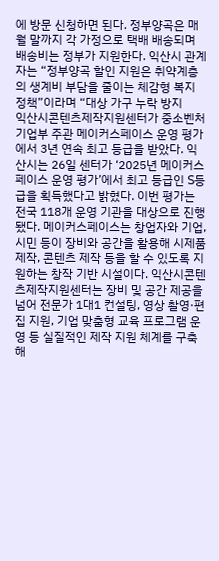에 방문 신청하면 된다. 정부양곡은 매월 말까지 각 가정으로 택배 배송되며 배송비는 정부가 지원한다. 익산시 관계자는 “정부양곡 할인 지원은 취약계층의 생계비 부담을 줄이는 체감형 복지 정책”이라며 “대상 가구 누락 방지
익산시콘텐츠제작지원센터가 중소벤처기업부 주관 메이커스페이스 운영 평가에서 3년 연속 최고 등급을 받았다. 익산시는 26일 센터가 ‘2025년 메이커스페이스 운영 평가’에서 최고 등급인 S등급을 획득했다고 밝혔다. 이번 평가는 전국 118개 운영 기관을 대상으로 진행됐다. 메이커스페이스는 창업자와 기업, 시민 등이 장비와 공간을 활용해 시제품 제작, 콘텐츠 제작 등을 할 수 있도록 지원하는 창작 기반 시설이다. 익산시콘텐츠제작지원센터는 장비 및 공간 제공을 넘어 전문가 1대1 컨설팅, 영상 촬영·편집 지원, 기업 맞춤형 교육 프로그램 운영 등 실질적인 제작 지원 체계를 구축해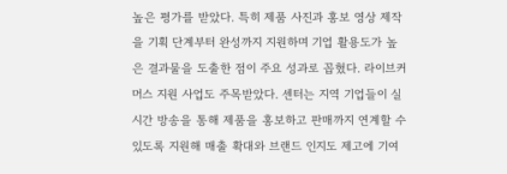높은 평가를 받았다. 특히 제품 사진과 홍보 영상 제작을 기획 단계부터 완성까지 지원하며 기업 활용도가 높은 결과물을 도출한 점이 주요 성과로 꼽혔다. 라이브커머스 지원 사업도 주목받았다. 센터는 지역 기업들이 실시간 방송을 통해 제품을 홍보하고 판매까지 연계할 수 있도록 지원해 매출 확대와 브랜드 인지도 제고에 기여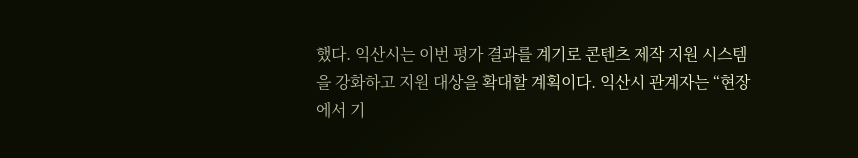했다. 익산시는 이번 평가 결과를 계기로 콘텐츠 제작 지원 시스템을 강화하고 지원 대상을 확대할 계획이다. 익산시 관계자는 “현장에서 기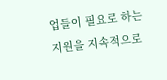업들이 필요로 하는 지원을 지속적으로